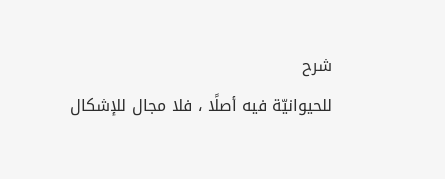شرح
للحيوانيّة فيه أصلًا ، فلا مجال للإشكال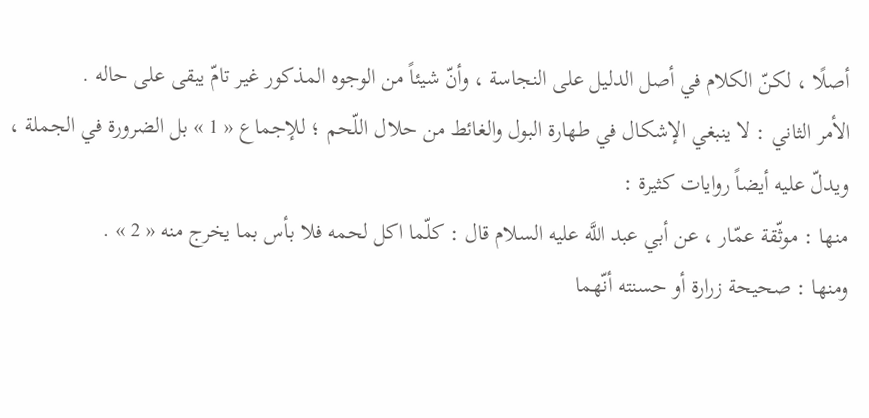أصلًا ، لكنّ الكلام في أصل الدليل على النجاسة ، وأنّ شيئاً من الوجوه المذكور غير تامّ يبقى على حاله .
الأمر الثاني : لا ينبغي الإشكال في طهارة البول والغائط من حلال اللّحم ؛ للإجماع « 1 » بل الضرورة في الجملة ، ويدلّ عليه أيضاً روايات كثيرة :
منها : موثّقة عمّار ، عن أبي عبد اللَّه عليه السلام قال : كلّما اكل لحمه فلا بأس بما يخرج منه « 2 » .
ومنها : صحيحة زرارة أو حسنته أنّهما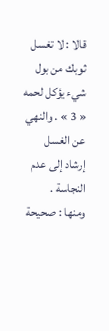قالا : لا تغسل ثوبك من بول شيء يؤكل لحمه « 3 » . والنهي عن الغسل إرشاد إلى عدم النجاسة .
ومنها : صحيحة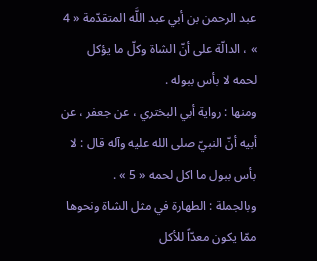عبد الرحمن بن أبي عبد اللَّه المتقدّمة « 4 » ، الدالّة على أنّ الشاة وكلّ ما يؤكل لحمه لا بأس ببوله .
ومنها : رواية أبي البختري ، عن جعفر ، عن أبيه أنّ النبيّ صلى الله عليه وآله قال : لا بأس ببول ما اكل لحمه « 5 » .
وبالجملة : الطهارة في مثل الشاة ونحوها ممّا يكون معدّاً للأكل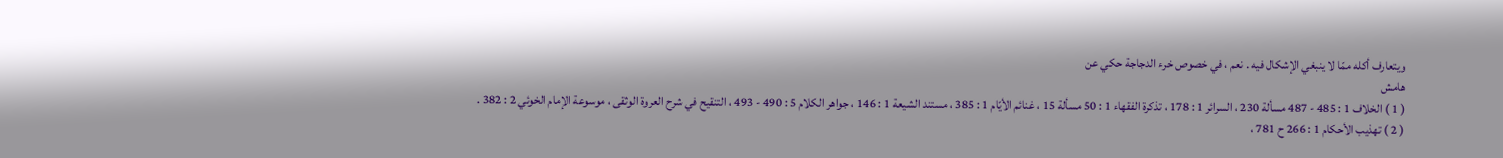ويتعارف أكله ممّا لا ينبغي الإشكال فيه . نعم ، في خصوص خرء الدجاجة حكي عن
هامش
( 1 ) الخلاف 1 : 485 - 487 مسألة 230 ، السرائر 1 : 178 ، تذكرة الفقهاء 1 : 50 مسألة 15 ، غنائم الأيّام 1 : 385 ، مستند الشيعة 1 : 146 ، جواهر الكلام 5 : 490 - 493 ، التنقيح في شرح العروة الوثقى ، موسوعة الإمام الخوئي 2 : 382 .
( 2 ) تهذيب الأحكام 1 : 266 ح 781 ،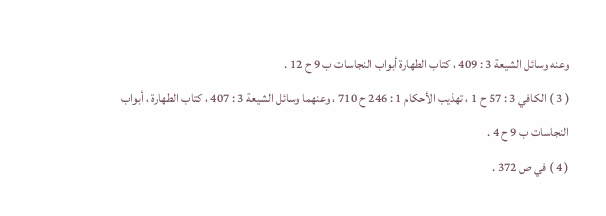وعنه وسائل الشيعة 3 : 409 ، كتاب الطهارة أبواب النجاسات ب 9 ح 12 .
( 3 ) الكافي 3 : 57 ح 1 ، تهذيب الأحكام 1 : 246 ح 710 ، وعنهما وسائل الشيعة 3 : 407 ، كتاب الطهارة ، أبواب النجاسات ب 9 ح 4 .
( 4 ) في ص 372 .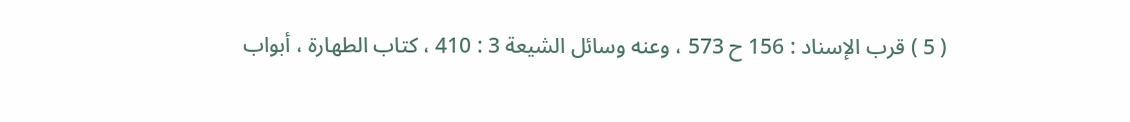( 5 ) قرب الإسناد : 156 ح 573 ، وعنه وسائل الشيعة 3 : 410 ، كتاب الطهارة ، أبواب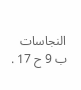النجاسات ب 9 ح 17 .